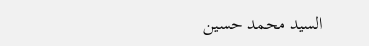السيد محمد حسين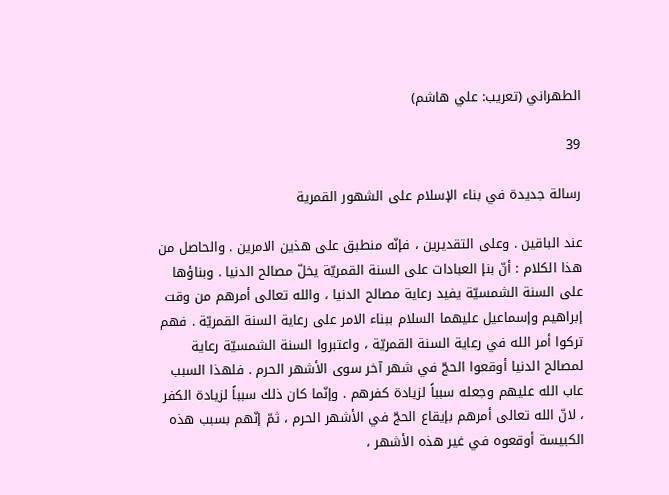الطهراني (تعريب: علي هاشم)

39

رسالة جديدة في بناء الإسلام على الشهور القمرية

عند الباقين . وعلى التقديرين ، فإنّه منطبق على هذين الامرين . والحاصل من هذا الكلام : أنّ بنإ العبادات على السنة القمريّة يخلّ مصالح الدنيا . وبناؤها على السنة الشمسيّة يفيد رعاية مصالح الدنيا ، والله تعالى أمرهم من وقت إبراهيم وإسماعيل عليهما السلام ببناء الامر على رعاية السنة القمريّة . فهم تركوا أمر الله في رعاية السنة القمريّة ، واعتبروا السنة الشمسيّة رعاية لمصالح الدنيا أوقعوا الحجّ في شهر آخر سوى الأشهر الحرم . فلهذا السبب عاب الله عليهم وجعله سبباً لزيادة كفرهم . وإنّما كان ذلك سبباً لزيادة الكفر ، لانّ الله تعالى أمرهم بإيقاع الحجّ في الأشهر الحرم ، ثمّ إنّهم بسبب هذه الكبيسة أوقعوه في غير هذه الأشهر ،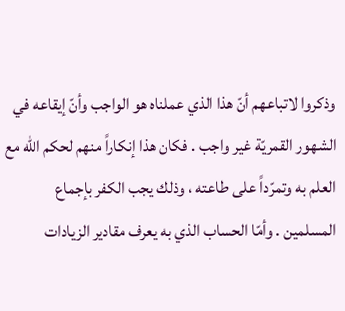وذكروا لاتباعهم أنّ هذا الذي عملناه هو الواجب وأنّ إيقاعه في الشهور القمريّة غير واجب . فكان هذا إنكاراً منهم لحكم الله مع العلم به وتمرّداً على طاعته ، وذلك يجب الكفر بإجماع المسلمين . وأمّا الحساب الذي به يعرف مقادير الزيادات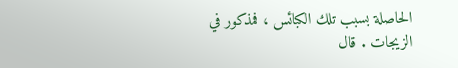الحاصلة بسبب تلك الكبائس ، فمذكور في الزيجات . قال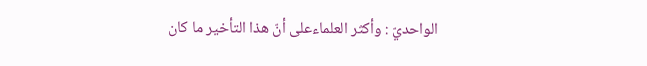الواحديّ : وأكثر العلماءعلى أنّ هذا التأخير ما كان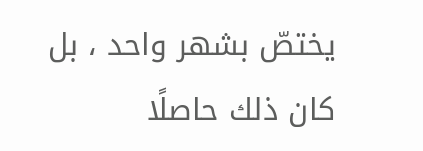يختصّ بشهر واحد ، بل كان ذلك حاصلًا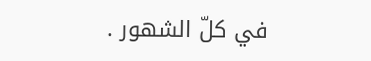في كلّ الشهور .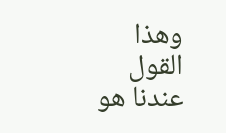وهذا القول عندنا هو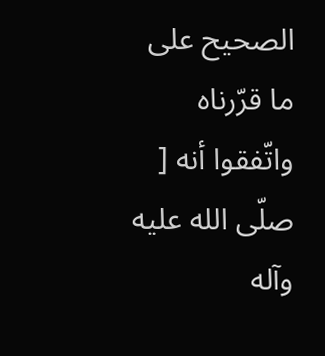الصحيح على ما قرّرناه واتّفقوا أنه [ صلّى الله عليه وآله